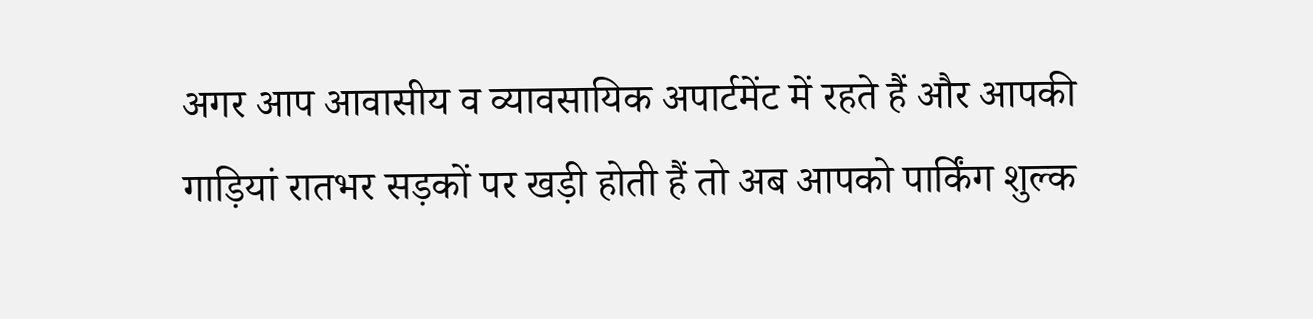अगर आप आवासीय व व्यावसायिक अपार्टमेंट में रहते हैं और आपकी गाड़ियां रातभर सड़कों पर खड़ी होती हैं तो अब आपको पार्किंग शुल्क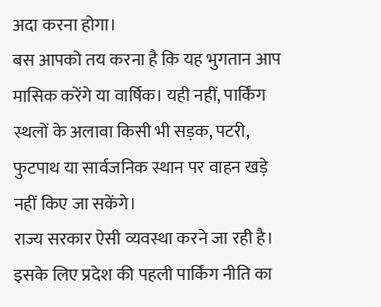अदा करना होगा।
बस आपको तय करना है कि यह भुगतान आप मासिक करेंगे या वार्षिक। यही नहीं, पार्किंग स्थलों के अलावा किसी भी सड़क, पटरी, फुटपाथ या सार्वजनिक स्थान पर वाहन खड़े नहीं किए जा सकेंगे।
राज्य सरकार ऐसी व्यवस्था करने जा रही है। इसके लिए प्रदेश की पहली पार्किंग नीति का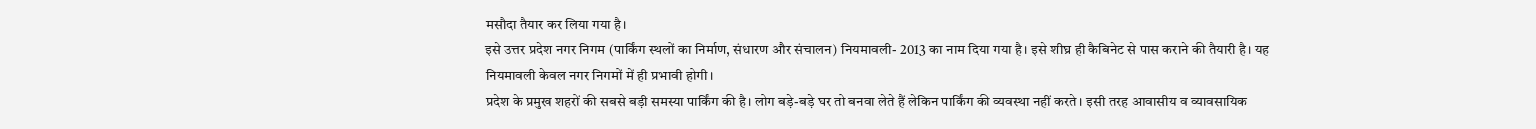मसौदा तैयार कर लिया गया है।
इसे उत्तर प्रदेश नगर निगम (पार्किंग स्थलों का निर्माण, संधारण और संचालन) नियमावली- 2013 का नाम दिया गया है। इसे शीघ्र ही कैबिनेट से पास कराने की तैयारी है। यह नियमावली केवल नगर निगमों में ही प्रभावी होगी।
प्रदेश के प्रमुख शहरों की सबसे बड़ी समस्या पार्किंग की है। लोग बड़े-बड़े घर तो बनवा लेते हैं लेकिन पार्किंग की व्यवस्था नहीं करते। इसी तरह आवासीय व व्यावसायिक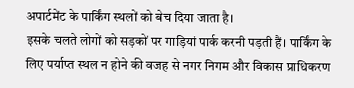अपार्टमेंट के पार्किंग स्थलों को बेच दिया जाता है।
इसके चलते लोगों को सड़कों पर गाड़ियां पार्क करनी पड़ती हैं। पार्किंग के लिए पर्याप्त स्थल न होने की वजह से नगर निगम और विकास प्राधिकरण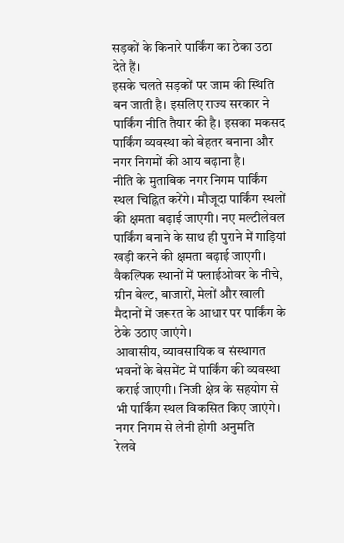सड़कों के किनारे पार्किंग का ठेका उठा देते हैं।
इसके चलते सड़कों पर जाम की स्थिति बन जाती है। इसलिए राज्य सरकार ने पार्किंग नीति तैयार की है। इसका मकसद पार्किंग व्यवस्था को बेहतर बनाना और नगर निगमों की आय बढ़ाना है।
नीति के मुताबिक नगर निगम पार्किंग स्थल चिह्नित करेंगे। मौजूदा पार्किंग स्थलों की क्षमता बढ़ाई जाएगी। नए मल्टीलेवल पार्किंग बनाने के साथ ही पुराने में गाड़ियां खड़ी करने की क्षमता बढ़ाई जाएगी।
वैकल्पिक स्थानों में फ्लाईओवर के नीचे, ग्रीन बेल्ट, बाजारों, मेलों और खाली मैदानों में जरूरत के आधार पर पार्किंग के ठेके उठाए जाएंगे।
आवासीय, व्यावसायिक व संस्थागत भवनों के बेसमेंट में पार्किंग की व्यवस्था कराई जाएगी। निजी क्षेत्र के सहयोग से भी पार्किंग स्थल विकसित किए जाएंगे।
नगर निगम से लेनी होगी अनुमति
रेलवे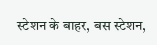स्टेशन के बाहर, बस स्टेशन,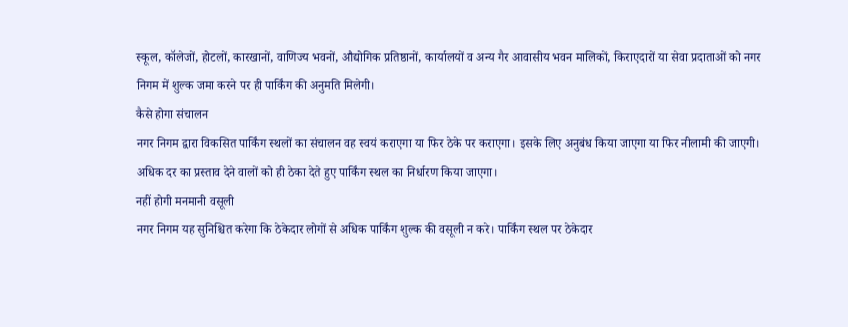स्कूल, कॉलेजों, होटलों, कारखानों, वाणिज्य भवनों, औद्योगिक प्रतिष्ठानों, कार्यालयों व अन्य गैर आवासीय भवन मालिकों, किराएदारों या सेवा प्रदाताओं को नगर निगम में शुल्क जमा करने पर ही पार्किंग की अनुमति मिलेगी।
कैसे होगा संचालन
नगर निगम द्वारा विकसित पार्किंग स्थलों का संचालन वह स्वयं कराएगा या फिर ठेके पर कराएगा। इसके लिए अनुबंध किया जाएगा या फिर नीलामी की जाएगी। अधिक दर का प्रस्ताव देने वालों को ही ठेका देते हुए पार्किंग स्थल का निर्धारण किया जाएगा।
नहीं होगी मनमानी वसूली
नगर निगम यह सुनिश्चित करेगा कि ठेकेदार लोगों से अधिक पार्किंग शुल्क की वसूली न करे। पार्किंग स्थल पर ठेकेदार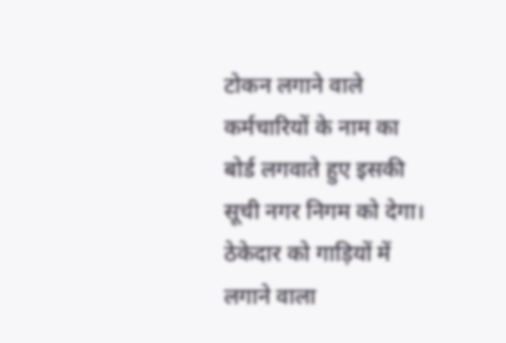टोकन लगाने वाले कर्मचारियों के नाम का बोर्ड लगवाते हुए इसकी सूची नगर निगम को देगा।
ठेकेदार को गाड़ियों में लगाने वाला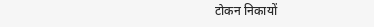टोकन निकायों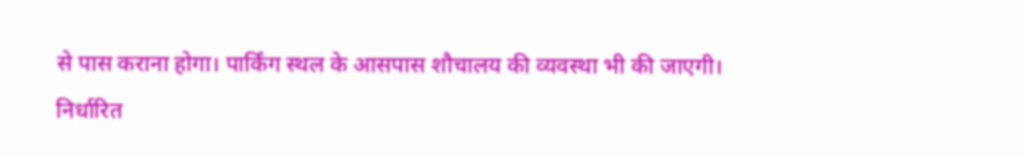से पास कराना होगा। पार्किंग स्थल के आसपास शौचालय की व्यवस्था भी की जाएगी।
निर्धारित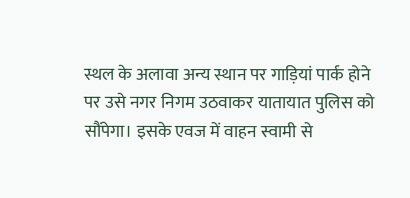स्थल के अलावा अन्य स्थान पर गाड़ियां पार्क होने पर उसे नगर निगम उठवाकर यातायात पुलिस को सौंपेगा। इसके एवज में वाहन स्वामी से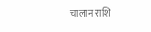चालान राशि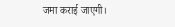जमा कराई जाएगी।